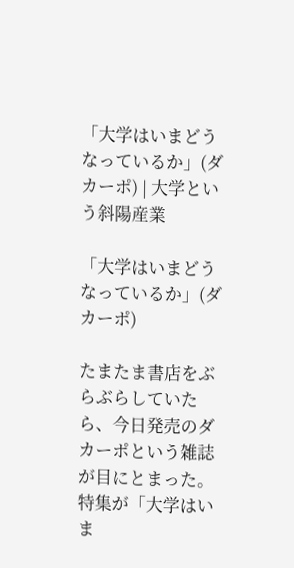「大学はいまどうなっているか」(ダカーポ) | 大学という斜陽産業

「大学はいまどうなっているか」(ダカーポ)

たまたま書店をぶらぶらしていたら、今日発売のダカーポという雑誌が目にとまった。特集が「大学はいま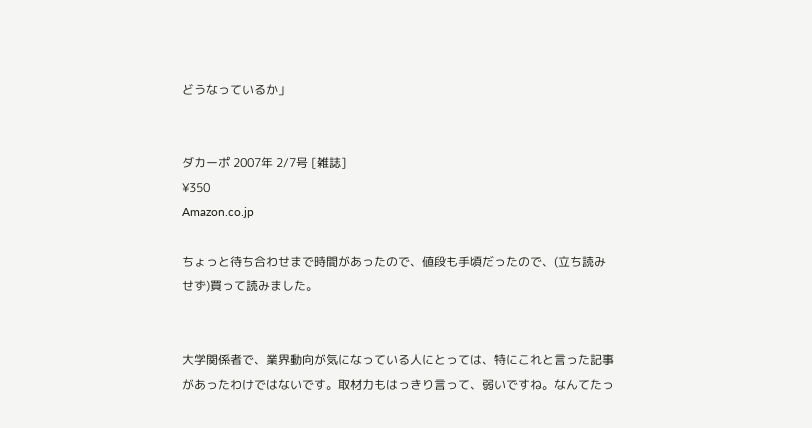どうなっているか」


ダカーポ 2007年 2/7号 [雑誌]
¥350
Amazon.co.jp

ちょっと待ち合わせまで時間があったので、値段も手頃だったので、(立ち読みせず)買って読みました。


大学関係者で、業界動向が気になっている人にとっては、特にこれと言った記事があったわけではないです。取材力もはっきり言って、弱いですね。なんてたっ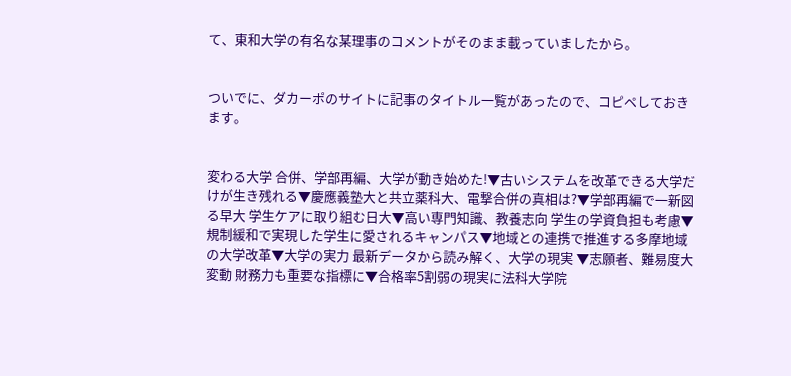て、東和大学の有名な某理事のコメントがそのまま載っていましたから。


ついでに、ダカーポのサイトに記事のタイトル一覧があったので、コピペしておきます。


変わる大学 合併、学部再編、大学が動き始めた!▼古いシステムを改革できる大学だけが生き残れる▼慶應義塾大と共立薬科大、電撃合併の真相は?▼学部再編で一新図る早大 学生ケアに取り組む日大▼高い専門知識、教養志向 学生の学資負担も考慮▼規制緩和で実現した学生に愛されるキャンパス▼地域との連携で推進する多摩地域の大学改革▼大学の実力 最新データから読み解く、大学の現実 ▼志願者、難易度大変動 財務力も重要な指標に▼合格率5割弱の現実に法科大学院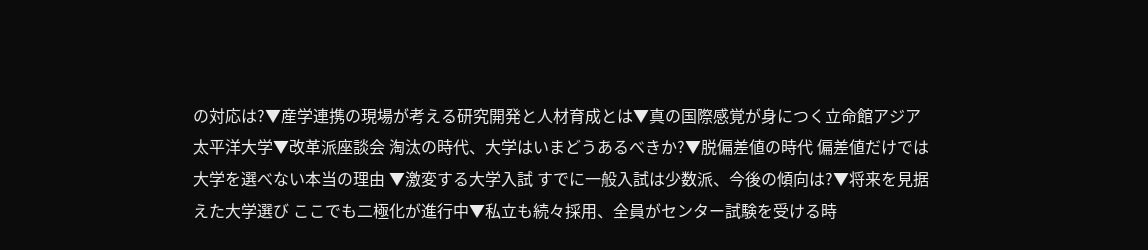の対応は?▼産学連携の現場が考える研究開発と人材育成とは▼真の国際感覚が身につく立命館アジア太平洋大学▼改革派座談会 淘汰の時代、大学はいまどうあるべきか?▼脱偏差値の時代 偏差値だけでは大学を選べない本当の理由 ▼激変する大学入試 すでに一般入試は少数派、今後の傾向は?▼将来を見据えた大学選び ここでも二極化が進行中▼私立も続々採用、全員がセンター試験を受ける時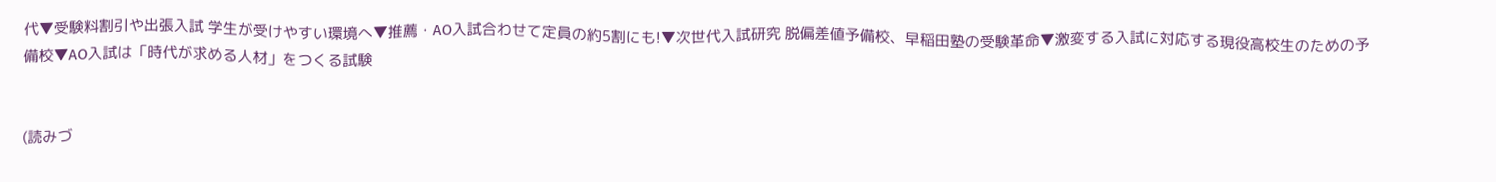代▼受験料割引や出張入試 学生が受けやすい環境へ▼推薦・AO入試合わせて定員の約5割にも!▼次世代入試研究 脱偏差値予備校、早稲田塾の受験革命▼激変する入試に対応する現役高校生のための予備校▼AO入試は「時代が求める人材」をつくる試験


(読みづ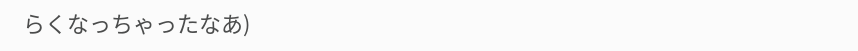らくなっちゃったなあ)